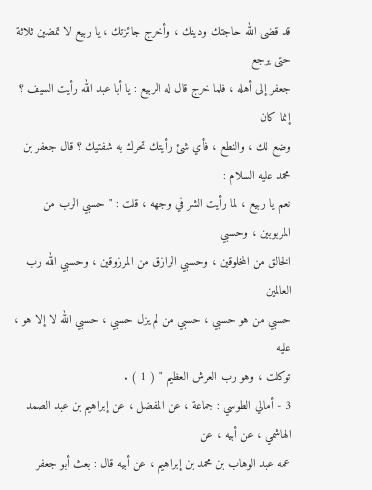قد قضى الله حاجتك ودينك ، وأخرج جائزتك ، يا ربيع لا تمضين ثلاثة حتى يرجع
جعفر إلى أهله ، فلما خرج قال له الربيع : يا أبا عبد الله رأيت السيف ؟ إنما كان
وضع لك ، والنطع ، فأي شئ رأيتك تحرك به شفتيك ؟ قال جعفر بن محمد عليه السلام :
نعم يا ربيع ، لما رأيت الشر في وجهه ، قلت : " حسبي الرب من المربوبين ، وحسبي
الخالق من المخلوقين ، وحسبي الرازق من المرزوقين ، وحسبي الله رب العالمين
حسبي من هو حسبي ، حسبي من لم يزل حسبي ، حسبي الله لا إلا هو ، عليه
توكلت ، وهو رب العرش العظيم " ( 1 ) .
3 - أمالي الطوسي : جماعة ، عن المفضل ، عن إبراهيم بن عبد الصمد الهاشمي ، عن أبيه ، عن
عمه عبد الوهاب بن محمد بن إبراهيم ، عن أبيه قال : بعث أبو جعفر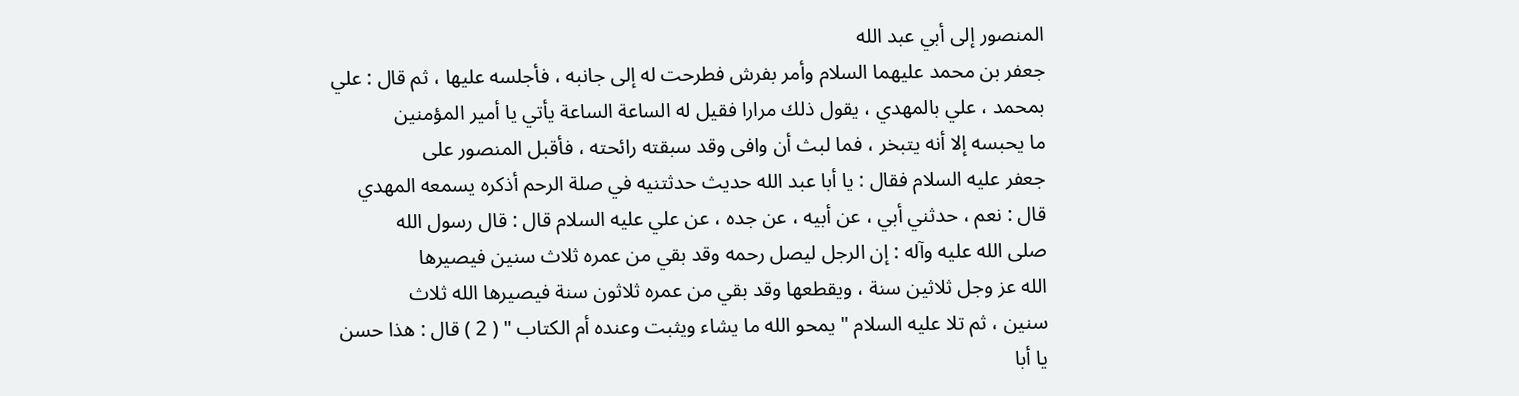المنصور إلى أبي عبد الله
جعفر بن محمد عليهما السلام وأمر بفرش فطرحت له إلى جانبه ، فأجلسه عليها ، ثم قال : علي
بمحمد ، علي بالمهدي ، يقول ذلك مرارا فقيل له الساعة الساعة يأتي يا أمير المؤمنين
ما يحبسه إلا أنه يتبخر ، فما لبث أن وافى وقد سبقته رائحته ، فأقبل المنصور على
جعفر عليه السلام فقال : يا أبا عبد الله حديث حدثتنيه في صلة الرحم أذكره يسمعه المهدي
قال : نعم ، حدثني أبي ، عن أبيه ، عن جده ، عن علي عليه السلام قال : قال رسول الله
صلى الله عليه وآله : إن الرجل ليصل رحمه وقد بقي من عمره ثلاث سنين فيصيرها
الله عز وجل ثلاثين سنة ، ويقطعها وقد بقي من عمره ثلاثون سنة فيصيرها الله ثلاث
سنين ، ثم تلا عليه السلام " يمحو الله ما يشاء ويثبت وعنده أم الكتاب " ( 2 ) قال : هذا حسن
يا أبا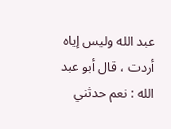عبد الله وليس إياه أردت ، قال أبو عبد الله : نعم حدثني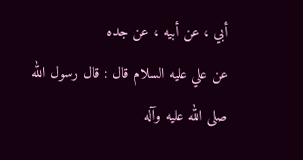أبي ، عن أبيه ، عن جده
عن علي عليه السلام قال : قال رسول الله صلى الله عليه وآله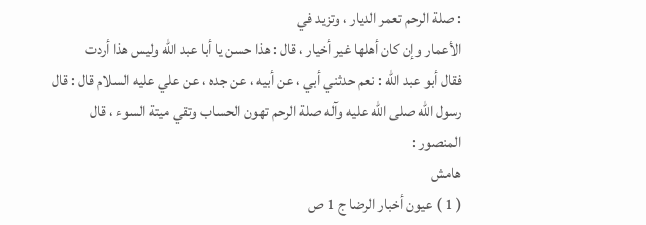: صلة الرحم تعمر الديار ، وتزيد في
الأعمار وإن كان أهلها غير أخيار ، قال : هذا حسن يا أبا عبد الله وليس هذا أردت
فقال أبو عبد الله : نعم حدثني أبي ، عن أبيه ، عن جده ، عن علي عليه السلام قال : قال
رسول الله صلى الله عليه وآله صلة الرحم تهون الحساب وتقي ميتة السوء ، قال المنصور :
هامش
( 1 ) عيون أخبار الرضا ج 1 ص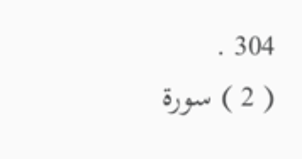304 .
( 2 ) سورة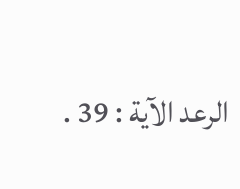الرعد الآية : 39 .